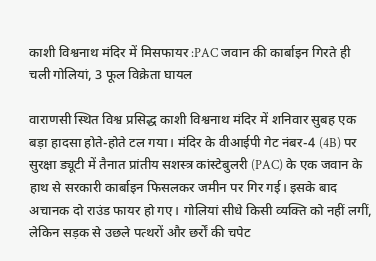काशी विश्वनाथ मंदिर में मिसफायर :PAC जवान की कार्बाइन गिरते ही चली गोलियां, 3 फूल विक्रेता घायल

वाराणसी स्थित विश्व प्रसिद्ध काशी विश्वनाथ मंदिर में शनिवार सुबह एक बड़ा हादसा होते-होते टल गया। मंदिर के वीआईपी गेट नंबर-4 (4B) पर सुरक्षा ड्यूटी में तैनात प्रांतीय सशस्त्र कांस्टेबुलरी (PAC) के एक जवान के हाथ से सरकारी कार्बाइन फिसलकर जमीन पर गिर गई। इसके बाद अचानक दो राउंड फायर हो गए। गोलियां सीधे किसी व्यक्ति को नहीं लगीं, लेकिन सड़क से उछले पत्थरों और छर्रों की चपेट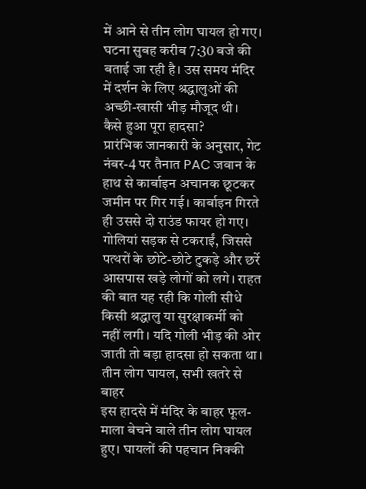में आने से तीन लोग घायल हो गए।
घटना सुबह करीब 7:30 बजे की बताई जा रही है। उस समय मंदिर में दर्शन के लिए श्रद्धालुओं की अच्छी-खासी भीड़ मौजूद थी।
कैसे हुआ पूरा हादसा?
प्रारंभिक जानकारी के अनुसार, गेट नंबर-4 पर तैनात PAC जवान के हाथ से कार्बाइन अचानक छूटकर जमीन पर गिर गई। कार्बाइन गिरते ही उससे दो राउंड फायर हो गए। गोलियां सड़क से टकराईं, जिससे पत्थरों के छोटे-छोटे टुकड़े और छर्रे आसपास खड़े लोगों को लगे। राहत की बात यह रही कि गोली सीधे किसी श्रद्धालु या सुरक्षाकर्मी को नहीं लगी। यदि गोली भीड़ की ओर जाती तो बड़ा हादसा हो सकता था।
तीन लोग घायल, सभी खतरे से बाहर
इस हादसे में मंदिर के बाहर फूल-माला बेचने वाले तीन लोग घायल हुए। घायलों की पहचान निक्की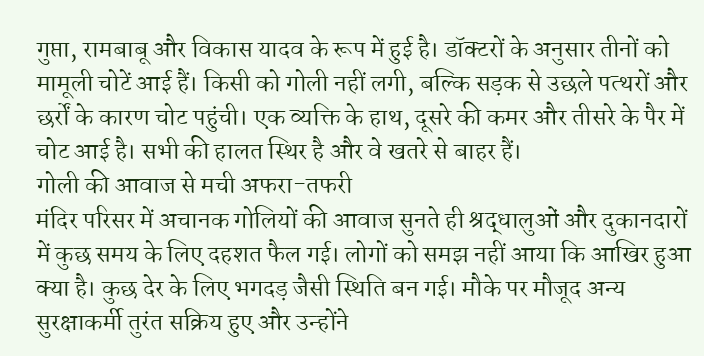गुप्ता, रामबाबू और विकास यादव के रूप में हुई है। डॉक्टरों के अनुसार तीनों को मामूली चोटें आई हैं। किसी को गोली नहीं लगी, बल्कि सड़क से उछले पत्थरों और छर्रों के कारण चोट पहुंची। एक व्यक्ति के हाथ, दूसरे की कमर और तीसरे के पैर में चोट आई है। सभी की हालत स्थिर है और वे खतरे से बाहर हैं।
गोली की आवाज से मची अफरा-तफरी
मंदिर परिसर में अचानक गोलियों की आवाज सुनते ही श्रद्धालुओं और दुकानदारों में कुछ समय के लिए दहशत फैल गई। लोगों को समझ नहीं आया कि आखिर हुआ क्या है। कुछ देर के लिए भगदड़ जैसी स्थिति बन गई। मौके पर मौजूद अन्य सुरक्षाकर्मी तुरंत सक्रिय हुए और उन्होंने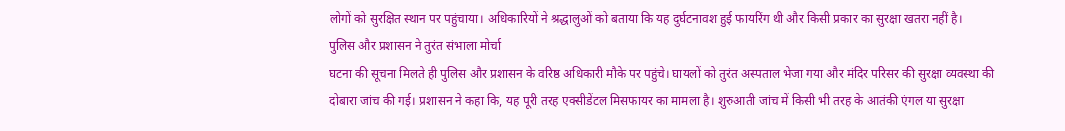लोगों को सुरक्षित स्थान पर पहुंचाया। अधिकारियों ने श्रद्धालुओं को बताया कि यह दुर्घटनावश हुई फायरिंग थी और किसी प्रकार का सुरक्षा खतरा नहीं है।
पुलिस और प्रशासन ने तुरंत संभाला मोर्चा
घटना की सूचना मिलते ही पुलिस और प्रशासन के वरिष्ठ अधिकारी मौके पर पहुंचे। घायलों को तुरंत अस्पताल भेजा गया और मंदिर परिसर की सुरक्षा व्यवस्था की दोबारा जांच की गई। प्रशासन ने कहा कि, यह पूरी तरह एक्सीडेंटल मिसफायर का मामला है। शुरुआती जांच में किसी भी तरह के आतंकी एंगल या सुरक्षा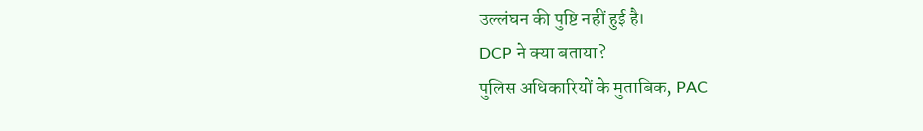उल्लंघन की पुष्टि नहीं हुई है।
DCP ने क्या बताया?
पुलिस अधिकारियों के मुताबिक, PAC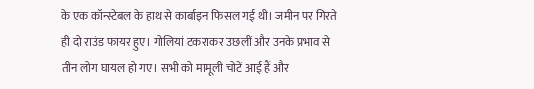के एक कॉन्स्टेबल के हाथ से कार्बाइन फिसल गई थी। जमीन पर गिरते ही दो राउंड फायर हुए। गोलियां टकराकर उछलीं और उनके प्रभाव से तीन लोग घायल हो गए। सभी को मामूली चोटें आई हैं और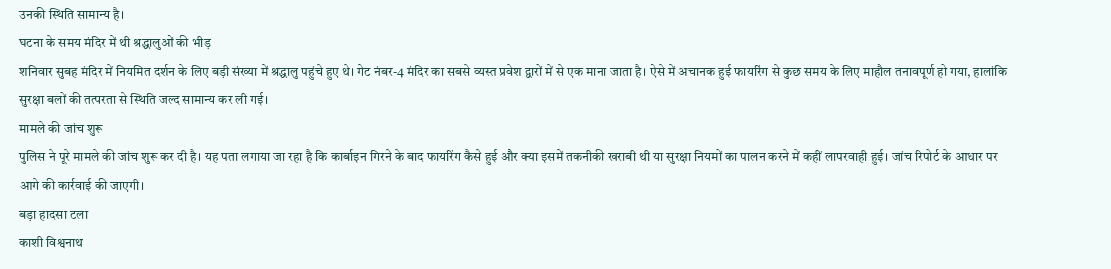उनकी स्थिति सामान्य है।
घटना के समय मंदिर में थी श्रद्धालुओं की भीड़
शनिवार सुबह मंदिर में नियमित दर्शन के लिए बड़ी संख्या में श्रद्धालु पहुंचे हुए थे। गेट नंबर-4 मंदिर का सबसे व्यस्त प्रवेश द्वारों में से एक माना जाता है। ऐसे में अचानक हुई फायरिंग से कुछ समय के लिए माहौल तनावपूर्ण हो गया, हालांकि सुरक्षा बलों की तत्परता से स्थिति जल्द सामान्य कर ली गई।
मामले की जांच शुरू
पुलिस ने पूरे मामले की जांच शुरू कर दी है। यह पता लगाया जा रहा है कि कार्बाइन गिरने के बाद फायरिंग कैसे हुई और क्या इसमें तकनीकी खराबी थी या सुरक्षा नियमों का पालन करने में कहीं लापरवाही हुई। जांच रिपोर्ट के आधार पर आगे की कार्रवाई की जाएगी।
बड़ा हादसा टला
काशी विश्वनाथ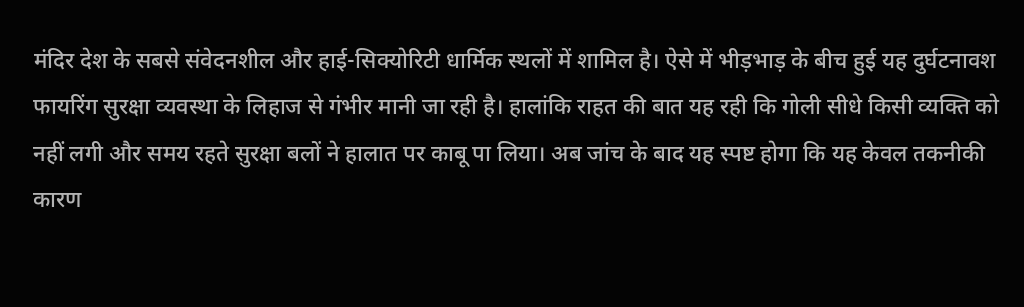मंदिर देश के सबसे संवेदनशील और हाई-सिक्योरिटी धार्मिक स्थलों में शामिल है। ऐसे में भीड़भाड़ के बीच हुई यह दुर्घटनावश फायरिंग सुरक्षा व्यवस्था के लिहाज से गंभीर मानी जा रही है। हालांकि राहत की बात यह रही कि गोली सीधे किसी व्यक्ति को नहीं लगी और समय रहते सुरक्षा बलों ने हालात पर काबू पा लिया। अब जांच के बाद यह स्पष्ट होगा कि यह केवल तकनीकी कारण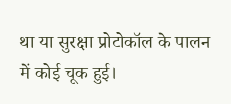था या सुरक्षा प्रोटोकॉल के पालन में कोई चूक हुई।